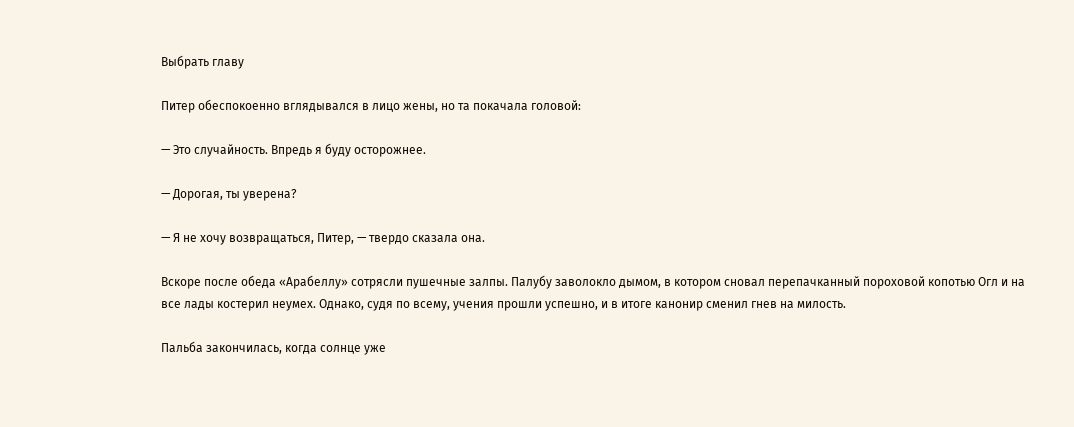Выбрать главу

Питер обеспокоенно вглядывался в лицо жены, но та покачала головой:

— Это случайность. Впредь я буду осторожнее.

— Дорогая, ты уверена?

— Я не хочу возвращаться, Питер, — твердо сказала она.

Вскоре после обеда «Арабеллу» сотрясли пушечные залпы. Палубу заволокло дымом, в котором сновал перепачканный пороховой копотью Огл и на все лады костерил неумех. Однако, судя по всему, учения прошли успешно, и в итоге канонир сменил гнев на милость.

Пальба закончилась, когда солнце уже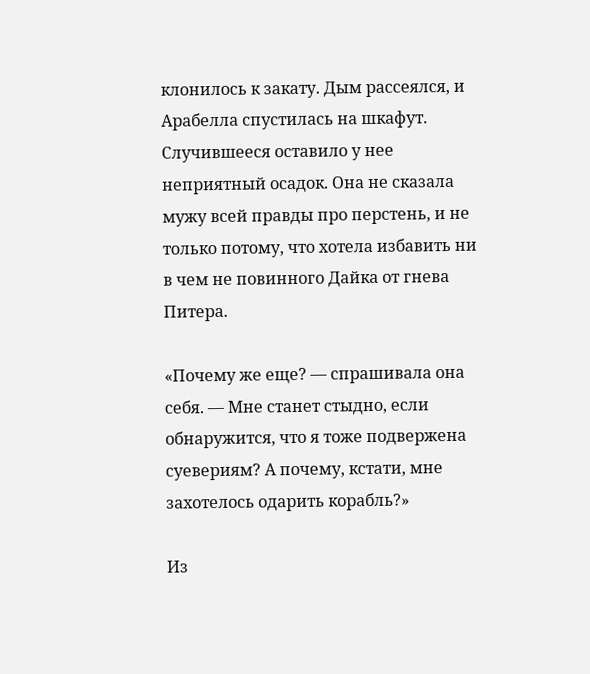клонилось к закату. Дым рассеялся, и Арабелла спустилась на шкафут. Случившееся оставило у нее неприятный осадок. Она не сказала мужу всей правды про перстень, и не только потому, что хотела избавить ни в чем не повинного Дайка от гнева Питера.

«Почему же еще? — спрашивала она себя. — Мне станет стыдно, если обнаружится, что я тоже подвержена суевериям? А почему, кстати, мне захотелось одарить корабль?»

Из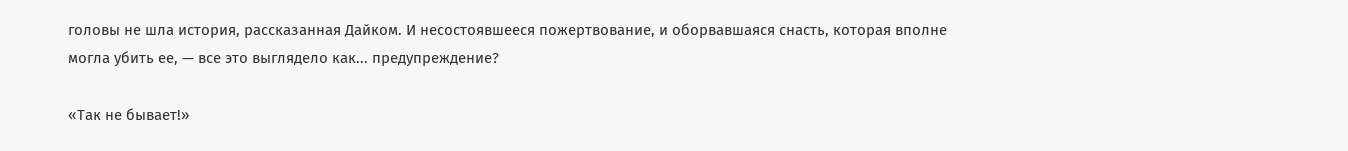головы не шла история, рассказанная Дайком. И несостоявшееся пожертвование, и оборвавшаяся снасть, которая вполне могла убить ее, — все это выглядело как... предупреждение?

«Так не бывает!»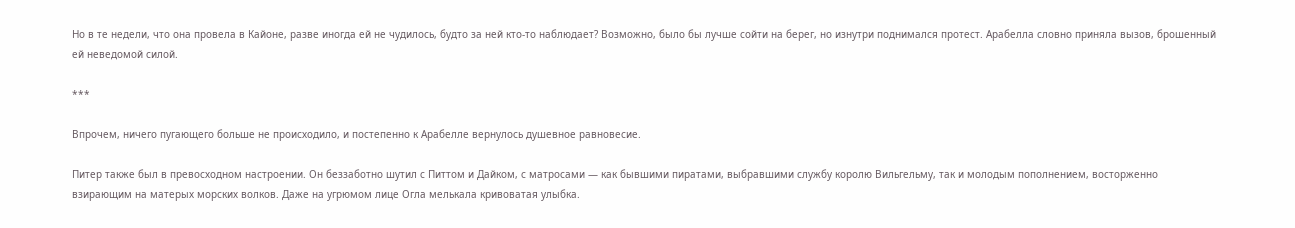Но в те недели, что она провела в Кайоне, разве иногда ей не чудилось, будто за ней кто-то наблюдает? Возможно, было бы лучше сойти на берег, но изнутри поднимался протест. Арабелла словно приняла вызов, брошенный ей неведомой силой.

***

Впрочем, ничего пугающего больше не происходило, и постепенно к Арабелле вернулось душевное равновесие.

Питер также был в превосходном настроении. Он беззаботно шутил с Питтом и Дайком, с матросами — как бывшими пиратами, выбравшими службу королю Вильгельму, так и молодым пополнением, восторженно взирающим на матерых морских волков. Даже на угрюмом лице Огла мелькала кривоватая улыбка.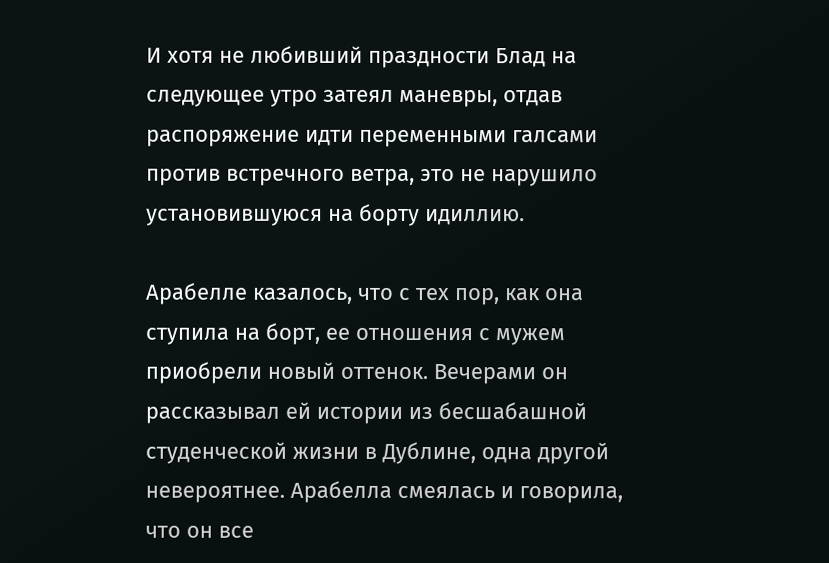И хотя не любивший праздности Блад на следующее утро затеял маневры, отдав распоряжение идти переменными галсами против встречного ветра, это не нарушило установившуюся на борту идиллию.

Арабелле казалось, что с тех пор, как она ступила на борт, ее отношения с мужем приобрели новый оттенок. Вечерами он рассказывал ей истории из бесшабашной студенческой жизни в Дублине, одна другой невероятнее. Арабелла смеялась и говорила, что он все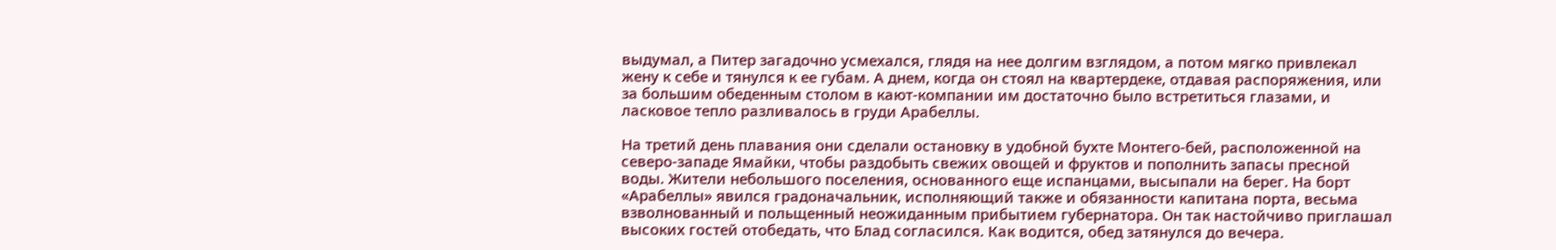выдумал, а Питер загадочно усмехался, глядя на нее долгим взглядом, а потом мягко привлекал жену к себе и тянулся к ее губам. А днем, когда он стоял на квартердеке, отдавая распоряжения, или за большим обеденным столом в кают-компании им достаточно было встретиться глазами, и ласковое тепло разливалось в груди Арабеллы.

На третий день плавания они сделали остановку в удобной бухте Монтего-бей, расположенной на северо-западе Ямайки, чтобы раздобыть свежих овощей и фруктов и пополнить запасы пресной воды. Жители небольшого поселения, основанного еще испанцами, высыпали на берег. На борт «Арабеллы» явился градоначальник, исполняющий также и обязанности капитана порта, весьма взволнованный и польщенный неожиданным прибытием губернатора. Он так настойчиво приглашал высоких гостей отобедать, что Блад согласился. Как водится, обед затянулся до вечера.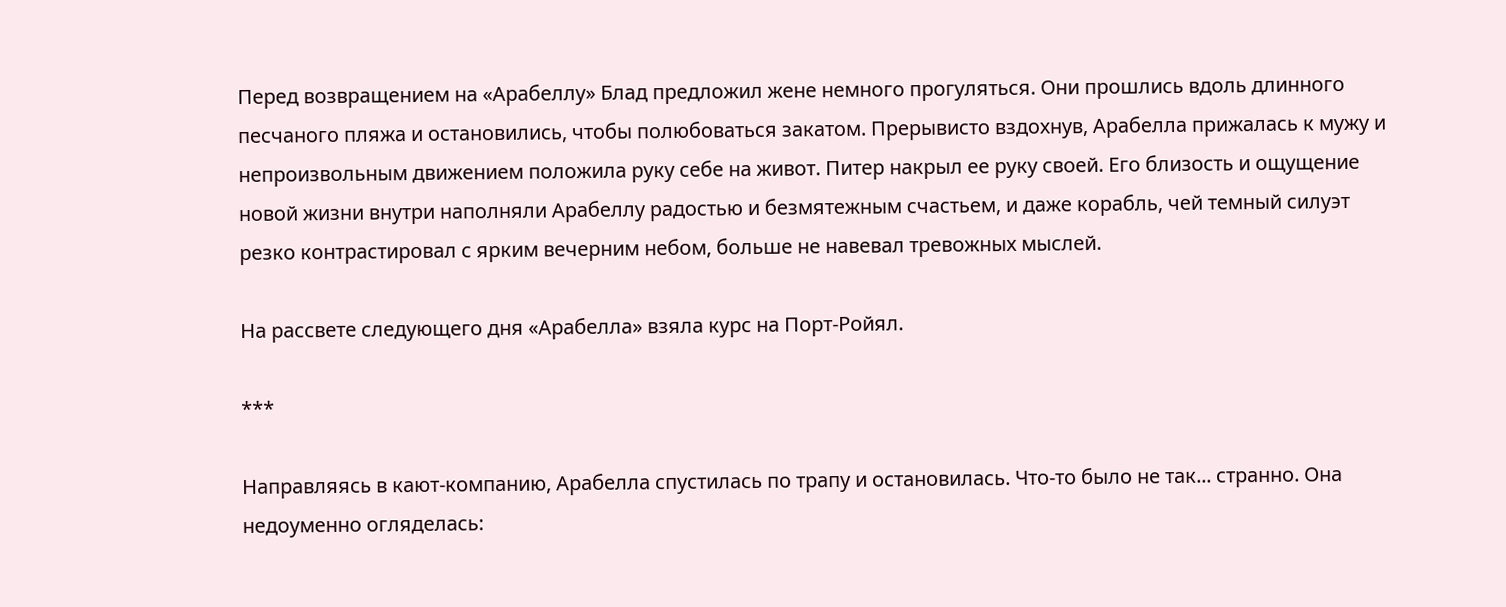Перед возвращением на «Арабеллу» Блад предложил жене немного прогуляться. Они прошлись вдоль длинного песчаного пляжа и остановились, чтобы полюбоваться закатом. Прерывисто вздохнув, Арабелла прижалась к мужу и непроизвольным движением положила руку себе на живот. Питер накрыл ее руку своей. Его близость и ощущение новой жизни внутри наполняли Арабеллу радостью и безмятежным счастьем, и даже корабль, чей темный силуэт резко контрастировал с ярким вечерним небом, больше не навевал тревожных мыслей.

На рассвете следующего дня «Арабелла» взяла курс на Порт-Ройял.

***

Направляясь в кают-компанию, Арабелла спустилась по трапу и остановилась. Что-то было не так... странно. Она недоуменно огляделась: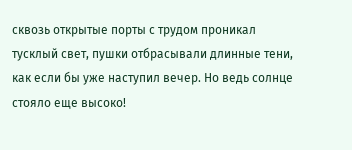сквозь открытые порты с трудом проникал тусклый свет, пушки отбрасывали длинные тени, как если бы уже наступил вечер. Но ведь солнце стояло еще высоко!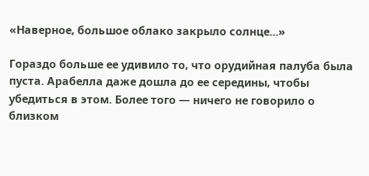«Наверное, большое облако закрыло солнце...»

Гораздо больше ее удивило то, что орудийная палуба была пуста. Арабелла даже дошла до ее середины, чтобы убедиться в этом. Более того — ничего не говорило о близком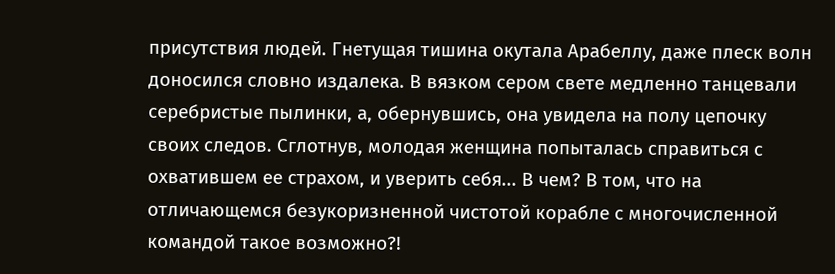присутствия людей. Гнетущая тишина окутала Арабеллу, даже плеск волн доносился словно издалека. В вязком сером свете медленно танцевали серебристые пылинки, а, обернувшись, она увидела на полу цепочку своих следов. Сглотнув, молодая женщина попыталась справиться с охватившем ее страхом, и уверить себя... В чем? В том, что на отличающемся безукоризненной чистотой корабле с многочисленной командой такое возможно?!